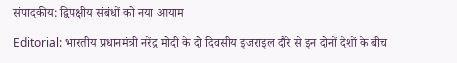संपादकीय: द्विपक्षीय संबंधों को नया आयाम

Editorial: भारतीय प्रधानमंत्री नरेंद्र मोदी के दो दिवसीय इजराइल दौरे से इन दोनों देशों के बीच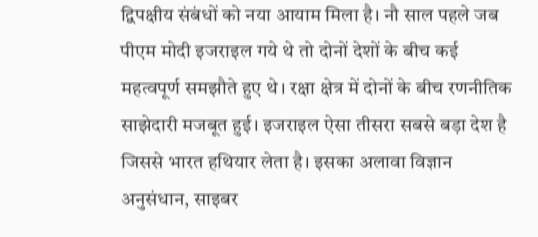द्विपक्षीय संबंधों को नया आयाम मिला है। नौ साल पहले जब पीएम मोदी इजराइल गये थे तो दोनों देशों के बीच कई महत्वपूर्ण समझौते हुए थे। रक्षा क्षेत्र में दोनों के बीच रणनीतिक साझेदारी मजबूत हुई। इजराइल ऐसा तीसरा सबसे बड़ा देश है जिससे भारत हथियार लेता है। इसका अलावा विज्ञान अनुसंधान, साइबर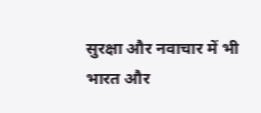सुरक्षा और नवाचार में भी भारत और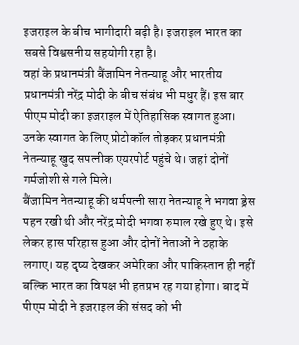इजराइल के बीच भागीदारी बढ़ी है। इजराइल भारत का सबसे विश्वसनीय सहयोगी रहा है।
वहां के प्रधानमंत्री बैंजामिन नेतन्याहू और भारतीय प्रधानमंत्री नरेंद्र मोदी के बीच संबंध भी मधुर हैं। इस बार पीएम मोदी का इजराइल में ऐतिहासिक स्वागत हुआ। उनके स्वागत के लिए प्रोटोकॉल तोड़कर प्रधानमंत्री नेतन्याहू खुद सपत्नीक एयरपोर्ट पहुंचे थे। जहां दोनों गर्मजोशी से गले मिले।
बैंजामिन नेतन्याहू की धर्मपत्नी सारा नेतन्याहू ने भगवा ड्रेस पहन रखी थी और नरेंद्र मोदी भगवा रुमाल रखे हुए थे। इसे लेकर हास परिहास हुआ और दोनों नेताओं ने ठहाके लगाए। यह दृष्य देखकर अमेरिका और पाकिस्तान ही नहीं बल्कि भारत का विपक्ष भी हतप्रभ रह गया होगा। बाद में पीएम मोदी ने इजराइल की संसद को भी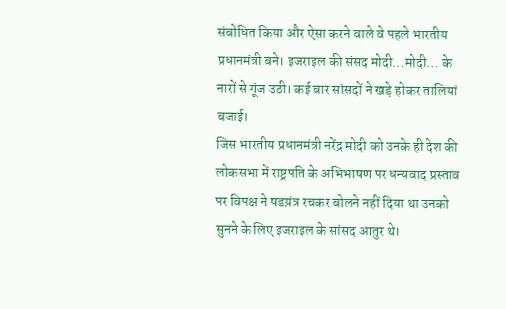संबोधित किया और ऐसा करने वाले वे पहले भारतीय प्रधानमंत्री बने। इजराइल की संसद मोदी…मोदी… के नारों से गूंज उठी। कई बार सांसदों ने खड़े होकर तालियां बजाई।
जिस भारतीय प्रधानमंत्री नरेंद्र मोदी को उनके ही देश की लोकसभा में राष्ट्रपति के अभिभाषण पर धन्यवाद प्रस्ताव पर विपक्ष ने षडय़ंत्र रचकर बोलने नहीं दिया था उनको सुनने के लिए इजराइल के सांसद आतुर थे।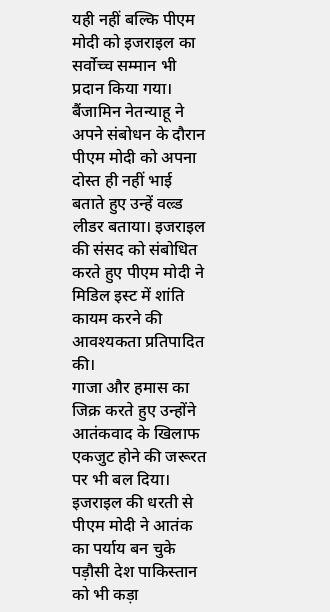यही नहीं बल्कि पीएम मोदी को इजराइल का सर्वोच्च सम्मान भी प्रदान किया गया। बैंजामिन नेतन्याहू ने अपने संबोधन के दौरान पीएम मोदी को अपना दोस्त ही नहीं भाई बताते हुए उन्हें वल्र्ड लीडर बताया। इजराइल की संसद को संबोधित करते हुए पीएम मोदी ने मिडिल इस्ट में शांति कायम करने की आवश्यकता प्रतिपादित की।
गाजा और हमास का जिक्र करते हुए उन्होंने आतंकवाद के खिलाफ एकजुट होने की जरूरत पर भी बल दिया। इजराइल की धरती से पीएम मोदी ने आतंक का पर्याय बन चुके पड़ौसी देश पाकिस्तान को भी कड़ा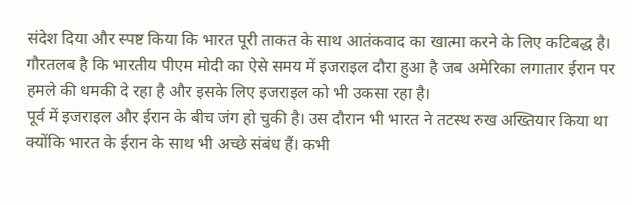संदेश दिया और स्पष्ट किया कि भारत पूरी ताकत के साथ आतंकवाद का खात्मा करने के लिए कटिबद्ध है। गौरतलब है कि भारतीय पीएम मोदी का ऐसे समय में इजराइल दौरा हुआ है जब अमेरिका लगातार ईरान पर हमले की धमकी दे रहा है और इसके लिए इजराइल को भी उकसा रहा है।
पूर्व में इजराइल और ईरान के बीच जंग हो चुकी है। उस दौरान भी भारत ने तटस्थ रुख अख्तियार किया था क्योंकि भारत के ईरान के साथ भी अच्छे संबंध हैं। कभी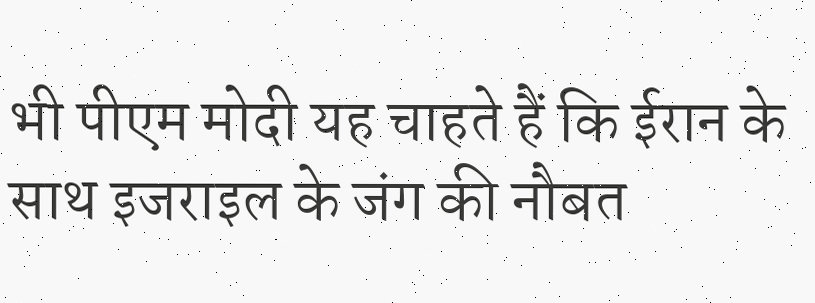भी पीएम मोदी यह चाहते हैं कि ईरान के साथ इजराइल के जंग की नौबत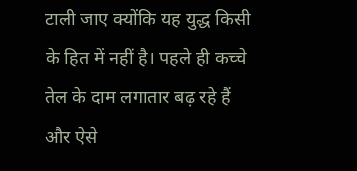टाली जाए क्योंकि यह युद्ध किसी के हित में नहीं है। पहले ही कच्चे तेल के दाम लगातार बढ़ रहे हैं और ऐसे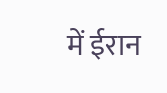में ईरान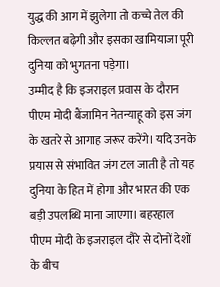युद्ध की आग में झुलेगा तो कच्चे तेल की किल्लत बढ़ेगी और इसका खामियाजा पूरी दुनिया को भुगतना पड़ेगा।
उम्मीद है कि इजराइल प्रवास के दौरान पीएम मोदी बैंजामिन नेतन्याहू को इस जंग के खतरे से आगाह जरूर करेंगे। यदि उनके प्रयास से संभावित जंग टल जाती है तो यह दुनिया के हित में होगा और भारत की एक बड़ी उपलब्धि माना जाएगा। बहरहाल पीएम मोदी के इजराइल दौरे से दोनों देशों के बीच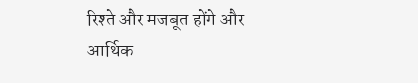रिश्ते और मजबूत होंगे और आर्थिक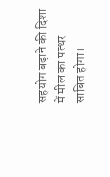सहयोग बढ़ाने की दिशा में मील का पत्थर साबित होगा।